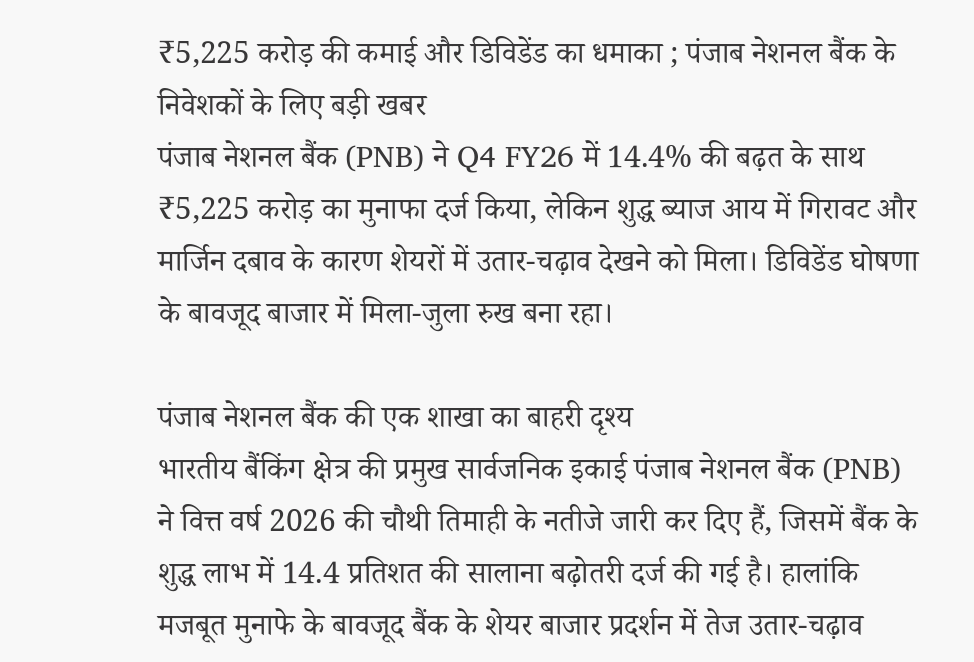₹5,225 करोड़ की कमाई और डिविडेंड का धमाका ; पंजाब नेशनल बैंक के निवेशकों के लिए बड़ी खबर
पंजाब नेशनल बैंक (PNB) ने Q4 FY26 में 14.4% की बढ़त के साथ ₹5,225 करोड़ का मुनाफा दर्ज किया, लेकिन शुद्ध ब्याज आय में गिरावट और मार्जिन दबाव के कारण शेयरों में उतार-चढ़ाव देखने को मिला। डिविडेंड घोषणा के बावजूद बाजार में मिला-जुला रुख बना रहा।

पंजाब नेशनल बैंक की एक शाखा का बाहरी दृश्य
भारतीय बैंकिंग क्षेत्र की प्रमुख सार्वजनिक इकाई पंजाब नेशनल बैंक (PNB) ने वित्त वर्ष 2026 की चौथी तिमाही के नतीजे जारी कर दिए हैं, जिसमें बैंक के शुद्ध लाभ में 14.4 प्रतिशत की सालाना बढ़ोतरी दर्ज की गई है। हालांकि मजबूत मुनाफे के बावजूद बैंक के शेयर बाजार प्रदर्शन में तेज उतार-चढ़ाव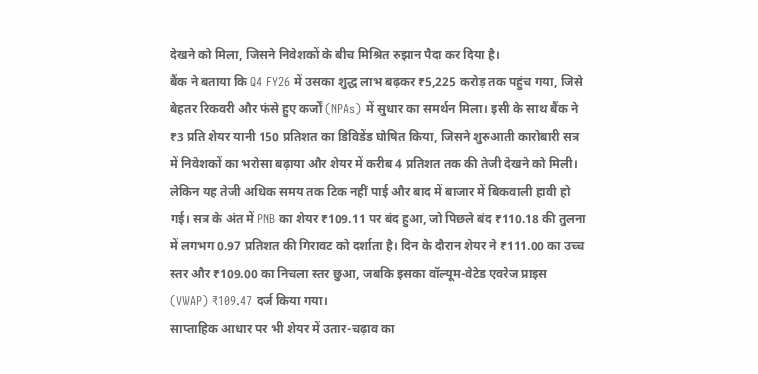देखने को मिला, जिसने निवेशकों के बीच मिश्रित रुझान पैदा कर दिया है।
बैंक ने बताया कि Q4 FY26 में उसका शुद्ध लाभ बढ़कर ₹5,225 करोड़ तक पहुंच गया, जिसे बेहतर रिकवरी और फंसे हुए कर्जों (NPAs) में सुधार का समर्थन मिला। इसी के साथ बैंक ने ₹3 प्रति शेयर यानी 150 प्रतिशत का डिविडेंड घोषित किया, जिसने शुरुआती कारोबारी सत्र में निवेशकों का भरोसा बढ़ाया और शेयर में करीब 4 प्रतिशत तक की तेजी देखने को मिली।
लेकिन यह तेजी अधिक समय तक टिक नहीं पाई और बाद में बाजार में बिकवाली हावी हो गई। सत्र के अंत में PNB का शेयर ₹109.11 पर बंद हुआ, जो पिछले बंद ₹110.18 की तुलना में लगभग 0.97 प्रतिशत की गिरावट को दर्शाता है। दिन के दौरान शेयर ने ₹111.00 का उच्च स्तर और ₹109.00 का निचला स्तर छुआ, जबकि इसका वॉल्यूम-वेटेड एवरेज प्राइस (VWAP) ₹109.47 दर्ज किया गया।
साप्ताहिक आधार पर भी शेयर में उतार-चढ़ाव का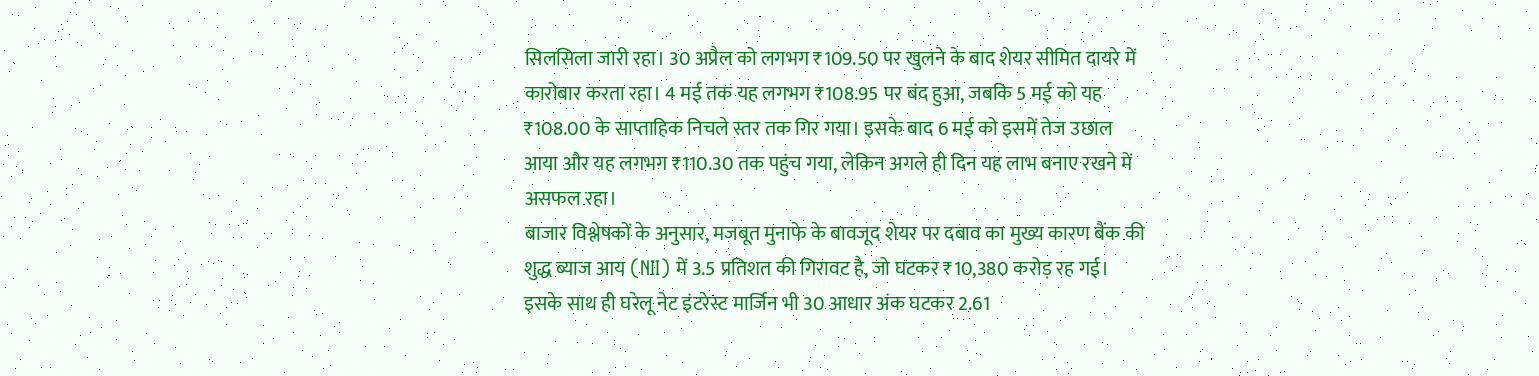सिलसिला जारी रहा। 30 अप्रैल को लगभग ₹109.50 पर खुलने के बाद शेयर सीमित दायरे में कारोबार करता रहा। 4 मई तक यह लगभग ₹108.95 पर बंद हुआ, जबकि 5 मई को यह ₹108.00 के साप्ताहिक निचले स्तर तक गिर गया। इसके बाद 6 मई को इसमें तेज उछाल आया और यह लगभग ₹110.30 तक पहुंच गया, लेकिन अगले ही दिन यह लाभ बनाए रखने में असफल रहा।
बाजार विश्लेषकों के अनुसार, मजबूत मुनाफे के बावजूद शेयर पर दबाव का मुख्य कारण बैंक की शुद्ध ब्याज आय (NII) में 3.5 प्रतिशत की गिरावट है, जो घटकर ₹10,380 करोड़ रह गई। इसके साथ ही घरेलू नेट इंटरेस्ट मार्जिन भी 30 आधार अंक घटकर 2.61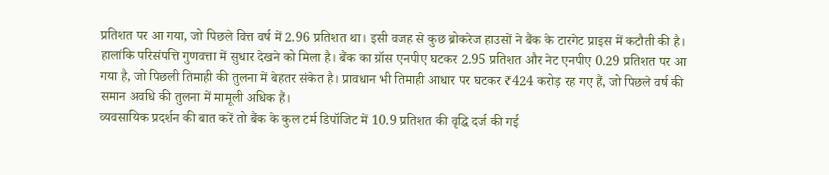प्रतिशत पर आ गया, जो पिछले वित्त वर्ष में 2.96 प्रतिशत था। इसी वजह से कुछ ब्रोकरेज हाउसों ने बैंक के टारगेट प्राइस में कटौती की है।
हालांकि परिसंपत्ति गुणवत्ता में सुधार देखने को मिला है। बैंक का ग्रॉस एनपीए घटकर 2.95 प्रतिशत और नेट एनपीए 0.29 प्रतिशत पर आ गया है, जो पिछली तिमाही की तुलना में बेहतर संकेत है। प्रावधान भी तिमाही आधार पर घटकर ₹424 करोड़ रह गए हैं, जो पिछले वर्ष की समान अवधि की तुलना में मामूली अधिक हैं।
व्यवसायिक प्रदर्शन की बात करें तो बैंक के कुल टर्म डिपॉजिट में 10.9 प्रतिशत की वृद्धि दर्ज की गई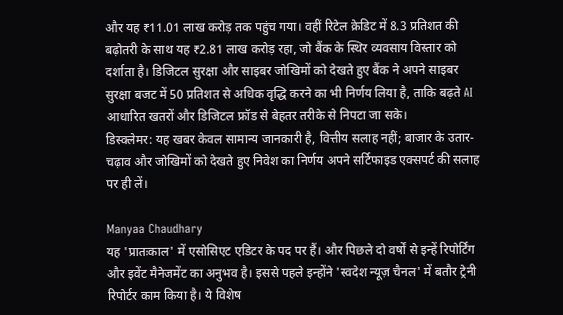और यह ₹11.01 लाख करोड़ तक पहुंच गया। वहीं रिटेल क्रेडिट में 8.3 प्रतिशत की बढ़ोतरी के साथ यह ₹2.81 लाख करोड़ रहा, जो बैंक के स्थिर व्यवसाय विस्तार को दर्शाता है। डिजिटल सुरक्षा और साइबर जोखिमों को देखते हुए बैंक ने अपने साइबर सुरक्षा बजट में 50 प्रतिशत से अधिक वृद्धि करने का भी निर्णय लिया है, ताकि बढ़ते AI आधारित खतरों और डिजिटल फ्रॉड से बेहतर तरीके से निपटा जा सके।
डिस्क्लेमर: यह खबर केवल सामान्य जानकारी है, वित्तीय सलाह नहीं; बाजार के उतार-चढ़ाव और जोखिमों को देखते हुए निवेश का निर्णय अपने सर्टिफाइड एक्सपर्ट की सलाह पर ही लें।

Manyaa Chaudhary
यह 'प्रातःकाल' में एसोसिएट एडिटर के पद पर हैं। और पिछले दो वर्षों से इन्हें रिपोर्टिंग और इवेंट मैनेजमेंट का अनुभव है। इससे पहले इन्होंने 'स्वदेश न्यूज़ चैनल' में बतौर ट्रेनी रिपोर्टर काम किया है। ये विशेष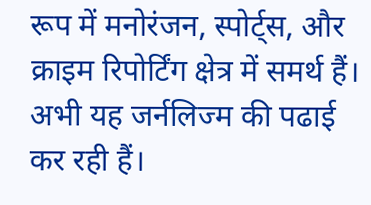रूप में मनोरंजन, स्पोर्ट्स, और क्राइम रिपोर्टिंग क्षेत्र में समर्थ हैं। अभी यह जर्नलिज्म की पढाई कर रही हैं।